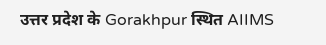उत्तर प्रदेश के Gorakhpur स्थित AIIMS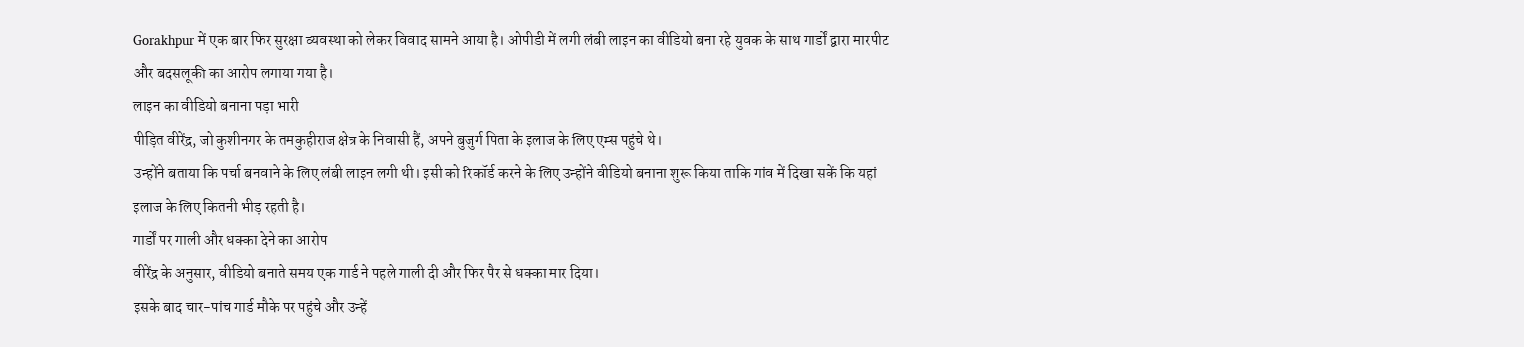Gorakhpur में एक बार फिर सुरक्षा व्यवस्था को लेकर विवाद सामने आया है। ओपीडी में लगी लंबी लाइन का वीडियो बना रहे युवक के साथ गार्डों द्वारा मारपीट और बदसलूकी का आरोप लगाया गया है।
लाइन का वीडियो बनाना पड़ा भारी
पीड़ित वीरेंद्र, जो कुशीनगर के तमकुहीराज क्षेत्र के निवासी हैं, अपने बुजुर्ग पिता के इलाज के लिए एम्स पहुंचे थे।
उन्होंने बताया कि पर्चा बनवाने के लिए लंबी लाइन लगी थी। इसी को रिकॉर्ड करने के लिए उन्होंने वीडियो बनाना शुरू किया ताकि गांव में दिखा सकें कि यहां इलाज के लिए कितनी भीड़ रहती है।
गार्डों पर गाली और धक्का देने का आरोप
वीरेंद्र के अनुसार, वीडियो बनाते समय एक गार्ड ने पहले गाली दी और फिर पैर से धक्का मार दिया।
इसके बाद चार-पांच गार्ड मौके पर पहुंचे और उन्हें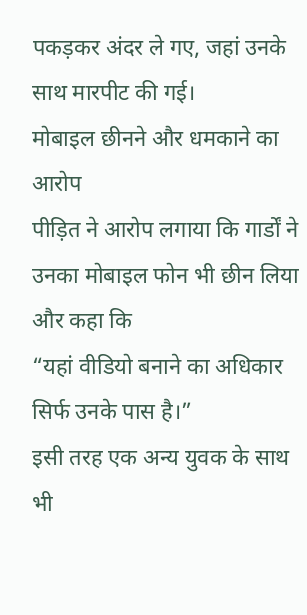पकड़कर अंदर ले गए, जहां उनके साथ मारपीट की गई।
मोबाइल छीनने और धमकाने का आरोप
पीड़ित ने आरोप लगाया कि गार्डों ने उनका मोबाइल फोन भी छीन लिया और कहा कि
“यहां वीडियो बनाने का अधिकार सिर्फ उनके पास है।”
इसी तरह एक अन्य युवक के साथ भी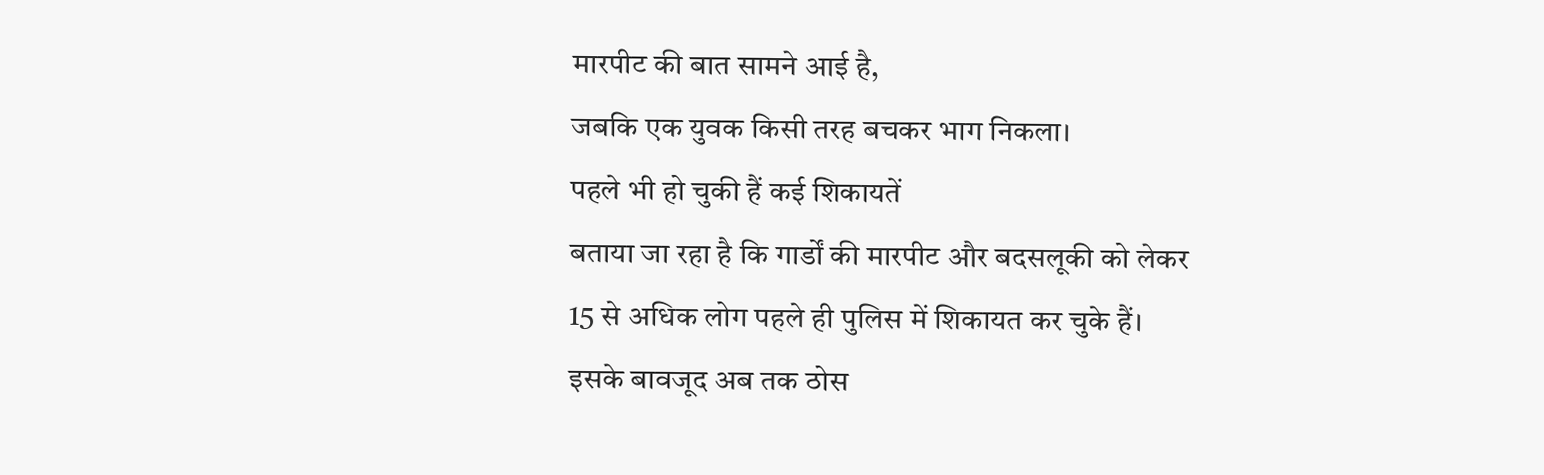मारपीट की बात सामने आई है,
जबकि एक युवक किसी तरह बचकर भाग निकला।
पहले भी हो चुकी हैं कई शिकायतें
बताया जा रहा है कि गार्डों की मारपीट और बदसलूकी को लेकर
15 से अधिक लोग पहले ही पुलिस में शिकायत कर चुके हैं।
इसके बावजूद अब तक ठोस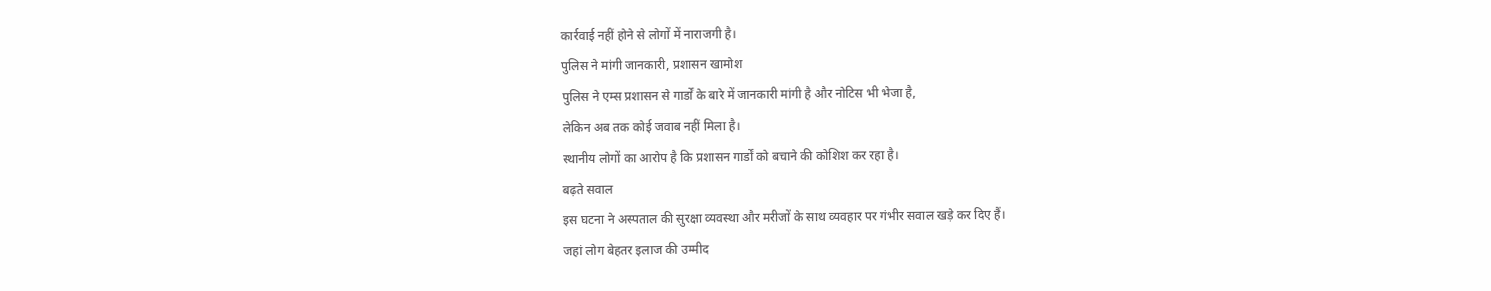कार्रवाई नहीं होने से लोगों में नाराजगी है।
पुलिस ने मांगी जानकारी, प्रशासन खामोश
पुलिस ने एम्स प्रशासन से गार्डों के बारे में जानकारी मांगी है और नोटिस भी भेजा है,
लेकिन अब तक कोई जवाब नहीं मिला है।
स्थानीय लोगों का आरोप है कि प्रशासन गार्डों को बचाने की कोशिश कर रहा है।
बढ़ते सवाल
इस घटना ने अस्पताल की सुरक्षा व्यवस्था और मरीजों के साथ व्यवहार पर गंभीर सवाल खड़े कर दिए हैं।
जहां लोग बेहतर इलाज की उम्मीद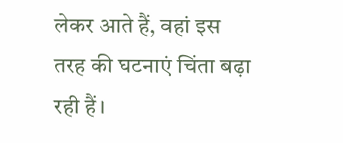लेकर आते हैं, वहां इस तरह की घटनाएं चिंता बढ़ा रही हैं।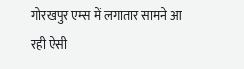गोरखपुर एम्स में लगातार सामने आ रही ऐसी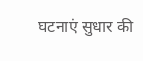घटनाएं सुधार की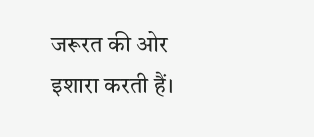जरूरत की ओर इशारा करती हैं।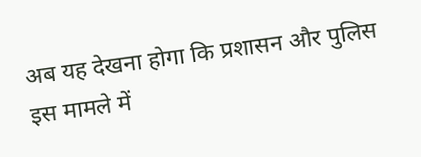अब यह देखना होगा कि प्रशासन और पुलिस इस मामले में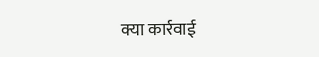क्या कार्रवाई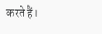करते हैं।